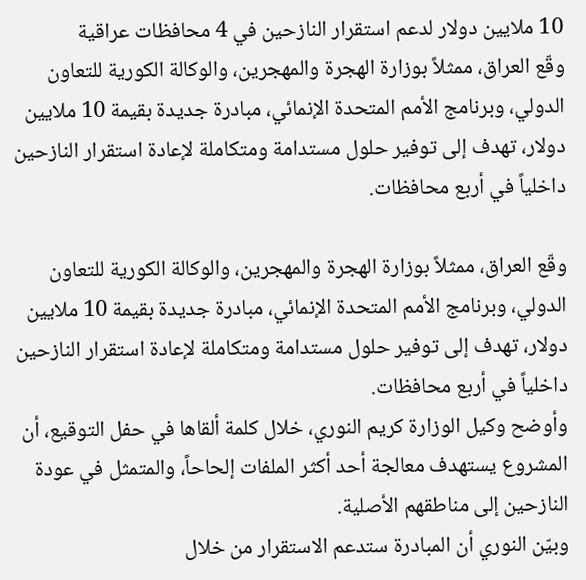10 ملايين دولار لدعم استقرار النازحين في 4 محافظات عراقية
وقّع العراق، ممثلاً بوزارة الهجرة والمهجرين، والوكالة الكورية للتعاون الدولي، وبرنامج الأمم المتحدة الإنمائي، مبادرة جديدة بقيمة 10 ملايين دولار، تهدف إلى توفير حلول مستدامة ومتكاملة لإعادة استقرار النازحين داخلياً في أربع محافظات.

وقّع العراق، ممثلاً بوزارة الهجرة والمهجرين، والوكالة الكورية للتعاون الدولي، وبرنامج الأمم المتحدة الإنمائي، مبادرة جديدة بقيمة 10 ملايين دولار، تهدف إلى توفير حلول مستدامة ومتكاملة لإعادة استقرار النازحين داخلياً في أربع محافظات.
وأوضح وكيل الوزارة كريم النوري، خلال كلمة ألقاها في حفل التوقيع، أن المشروع يستهدف معالجة أحد أكثر الملفات إلحاحاً، والمتمثل في عودة النازحين إلى مناطقهم الأصلية.
وبيّن النوري أن المبادرة ستدعم الاستقرار من خلال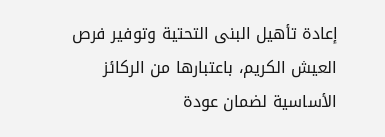إعادة تأهيل البنى التحتية وتوفير فرص العيش الكريم، باعتبارها من الركائز الأساسية لضمان عودة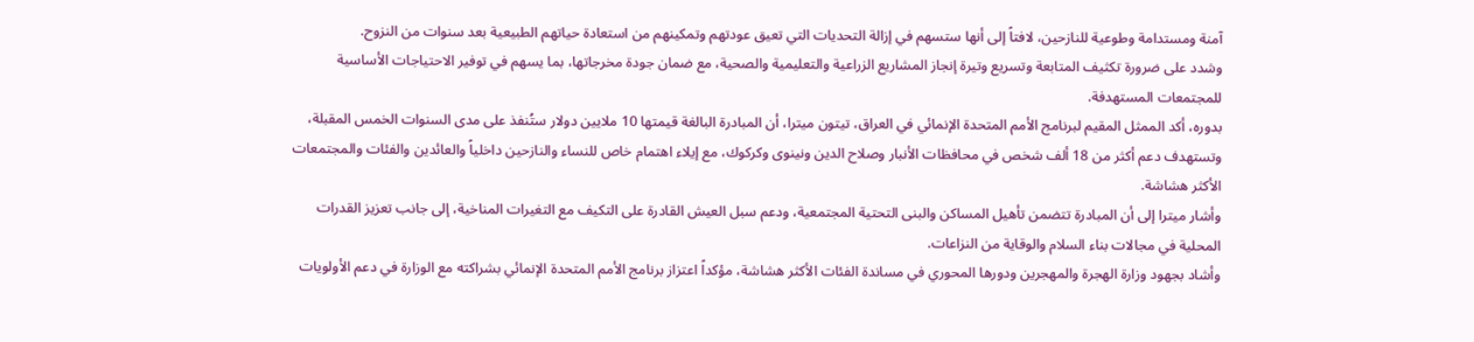آمنة ومستدامة وطوعية للنازحين، لافتاً إلى أنها ستسهم في إزالة التحديات التي تعيق عودتهم وتمكينهم من استعادة حياتهم الطبيعية بعد سنوات من النزوح.
وشدد على ضرورة تكثيف المتابعة وتسريع وتيرة إنجاز المشاريع الزراعية والتعليمية والصحية، مع ضمان جودة مخرجاتها، بما يسهم في توفير الاحتياجات الأساسية للمجتمعات المستهدفة.
بدوره، أكد الممثل المقيم لبرنامج الأمم المتحدة الإنمائي في العراق، تيتون ميترا، أن المبادرة البالغة قيمتها 10 ملايين دولار ستُنفذ على مدى السنوات الخمس المقبلة، وتستهدف دعم أكثر من 18 ألف شخص في محافظات الأنبار وصلاح الدين ونينوى وكركوك، مع إيلاء اهتمام خاص للنساء والنازحين داخلياً والعائدين والفئات والمجتمعات الأكثر هشاشة.
وأشار ميترا إلى أن المبادرة تتضمن تأهيل المساكن والبنى التحتية المجتمعية، ودعم سبل العيش القادرة على التكيف مع التغيرات المناخية، إلى جانب تعزيز القدرات المحلية في مجالات بناء السلام والوقاية من النزاعات.
وأشاد بجهود وزارة الهجرة والمهجرين ودورها المحوري في مساندة الفئات الأكثر هشاشة، مؤكداً اعتزاز برنامج الأمم المتحدة الإنمائي بشراكته مع الوزارة في دعم الأولويات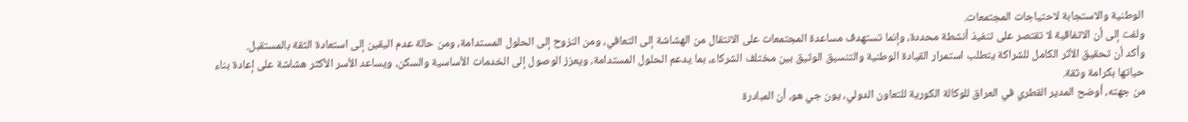الوطنية والاستجابة لاحتياجات المجتمعات.
ولفت إلى أن الاتفاقية لا تقتصر على تنفيذ أنشطة محددة، وإنما تستهدف مساعدة المجتمعات على الانتقال من الهشاشة إلى التعافي، ومن النزوح إلى الحلول المستدامة، ومن حالة عدم اليقين إلى استعادة الثقة بالمستقبل.
وأكد أن تحقيق الأثر الكامل للشراكة يتطلب استمرار القيادة الوطنية والتنسيق الوثيق بين مختلف الشركاء، بما يدعم الحلول المستدامة، ويعزز الوصول إلى الخدمات الأساسية والسكن، ويساعد الأسر الأكثر هشاشة على إعادة بناء حياتها بكرامة وثقة.
من جهته، أوضح المدير القطري في العراق للوكالة الكورية للتعاون الدولي، يون جي هو، أن المبادرة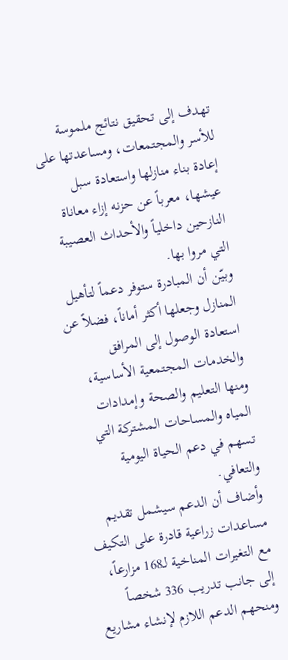تهدف إلى تحقيق نتائج ملموسة للأسر والمجتمعات، ومساعدتها على إعادة بناء منازلها واستعادة سبل عيشها، معرباً عن حزنه إزاء معاناة النازحين داخلياً والأحداث العصيبة التي مروا بها.
وبيّن أن المبادرة ستوفر دعماً لتأهيل المنازل وجعلها أكثر أماناً، فضلاً عن استعادة الوصول إلى المرافق والخدمات المجتمعية الأساسية، ومنها التعليم والصحة وإمدادات المياه والمساحات المشتركة التي تسهم في دعم الحياة اليومية والتعافي.
وأضاف أن الدعم سيشمل تقديم مساعدات زراعية قادرة على التكيف مع التغيرات المناخية لـ168 مزارعاً، إلى جانب تدريب 336 شخصاً ومنحهم الدعم اللازم لإنشاء مشاريع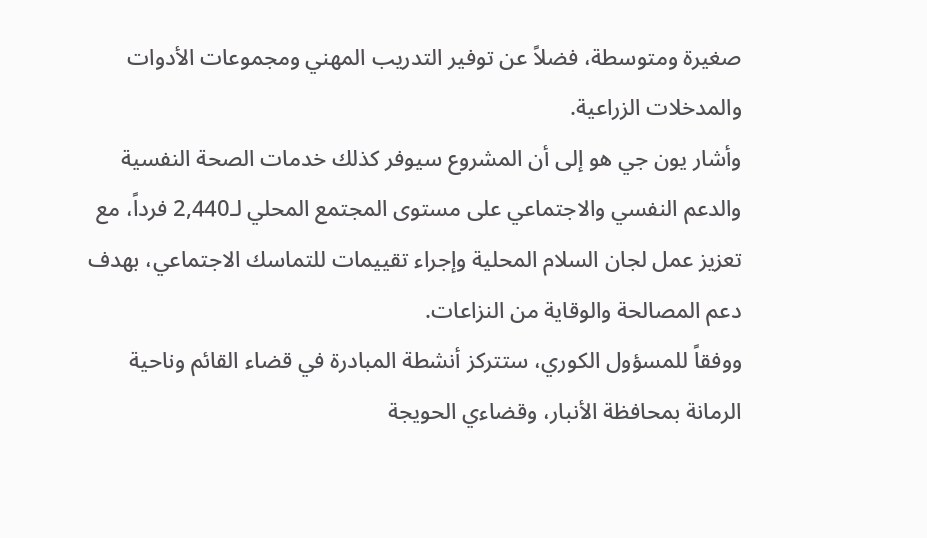صغيرة ومتوسطة، فضلاً عن توفير التدريب المهني ومجموعات الأدوات والمدخلات الزراعية.
وأشار يون جي هو إلى أن المشروع سيوفر كذلك خدمات الصحة النفسية والدعم النفسي والاجتماعي على مستوى المجتمع المحلي لـ2,440 فرداً، مع تعزيز عمل لجان السلام المحلية وإجراء تقييمات للتماسك الاجتماعي، بهدف دعم المصالحة والوقاية من النزاعات.
ووفقاً للمسؤول الكوري، ستتركز أنشطة المبادرة في قضاء القائم وناحية الرمانة بمحافظة الأنبار، وقضاءي الحويجة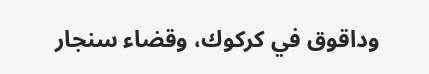وداقوق في كركوك، وقضاء سنجار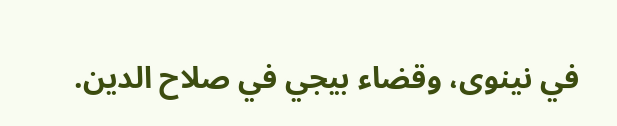في نينوى، وقضاء بيجي في صلاح الدين.